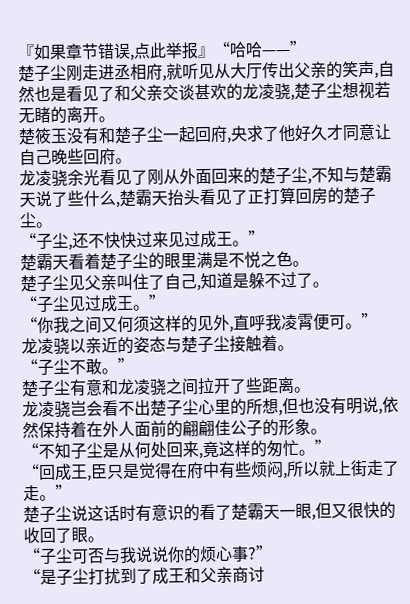『如果章节错误,点此举报』“哈哈——”
楚子尘刚走进丞相府,就听见从大厅传出父亲的笑声,自然也是看见了和父亲交谈甚欢的龙凌骁,楚子尘想视若无睹的离开。
楚筱玉没有和楚子尘一起回府,央求了他好久才同意让自己晚些回府。
龙凌骁余光看见了刚从外面回来的楚子尘,不知与楚霸天说了些什么,楚霸天抬头看见了正打算回房的楚子尘。
“子尘,还不快快过来见过成王。”
楚霸天看着楚子尘的眼里满是不悦之色。
楚子尘见父亲叫住了自己,知道是躲不过了。
“子尘见过成王。”
“你我之间又何须这样的见外,直呼我凌霄便可。”
龙凌骁以亲近的姿态与楚子尘接触着。
“子尘不敢。”
楚子尘有意和龙凌骁之间拉开了些距离。
龙凌骁岂会看不出楚子尘心里的所想,但也没有明说,依然保持着在外人面前的翩翩佳公子的形象。
“不知子尘是从何处回来,竟这样的匆忙。”
“回成王,臣只是觉得在府中有些烦闷,所以就上街走了走。”
楚子尘说这话时有意识的看了楚霸天一眼,但又很快的收回了眼。
“子尘可否与我说说你的烦心事?”
“是子尘打扰到了成王和父亲商讨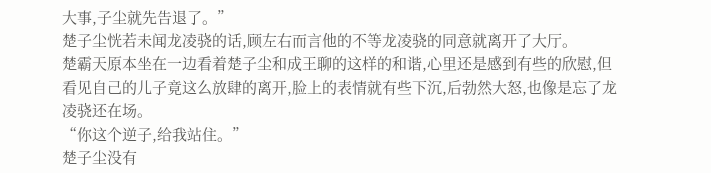大事,子尘就先告退了。”
楚子尘恍若未闻龙凌骁的话,顾左右而言他的不等龙凌骁的同意就离开了大厅。
楚霸天原本坐在一边看着楚子尘和成王聊的这样的和谐,心里还是感到有些的欣慰,但看见自己的儿子竟这么放肆的离开,脸上的表情就有些下沉,后勃然大怒,也像是忘了龙凌骁还在场。
“你这个逆子,给我站住。”
楚子尘没有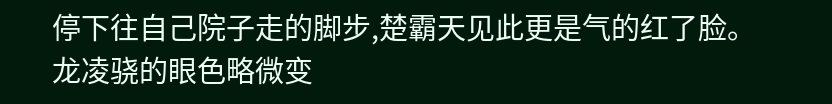停下往自己院子走的脚步,楚霸天见此更是气的红了脸。
龙凌骁的眼色略微变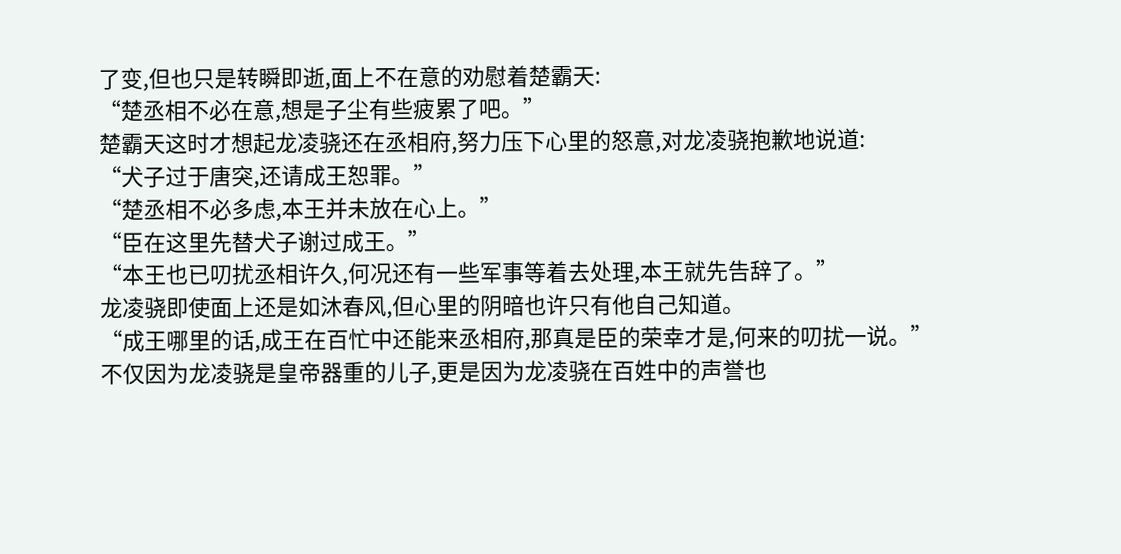了变,但也只是转瞬即逝,面上不在意的劝慰着楚霸天:
“楚丞相不必在意,想是子尘有些疲累了吧。”
楚霸天这时才想起龙凌骁还在丞相府,努力压下心里的怒意,对龙凌骁抱歉地说道:
“犬子过于唐突,还请成王恕罪。”
“楚丞相不必多虑,本王并未放在心上。”
“臣在这里先替犬子谢过成王。”
“本王也已叨扰丞相许久,何况还有一些军事等着去处理,本王就先告辞了。”
龙凌骁即使面上还是如沐春风,但心里的阴暗也许只有他自己知道。
“成王哪里的话,成王在百忙中还能来丞相府,那真是臣的荣幸才是,何来的叨扰一说。”
不仅因为龙凌骁是皇帝器重的儿子,更是因为龙凌骁在百姓中的声誉也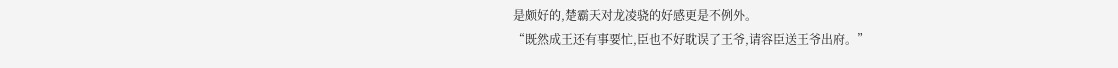是颇好的,楚霸天对龙凌骁的好感更是不例外。
“既然成王还有事要忙,臣也不好耽误了王爷,请容臣送王爷出府。”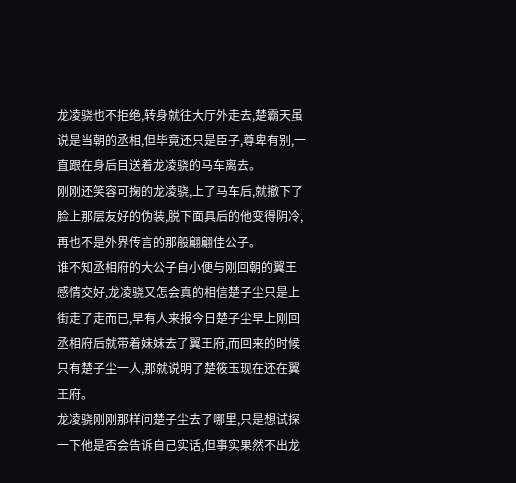龙凌骁也不拒绝,转身就往大厅外走去,楚霸天虽说是当朝的丞相,但毕竟还只是臣子,尊卑有别,一直跟在身后目送着龙凌骁的马车离去。
刚刚还笑容可掬的龙凌骁,上了马车后,就撤下了脸上那层友好的伪装,脱下面具后的他变得阴冷,再也不是外界传言的那般翩翩佳公子。
谁不知丞相府的大公子自小便与刚回朝的翼王感情交好,龙凌骁又怎会真的相信楚子尘只是上街走了走而已,早有人来报今日楚子尘早上刚回丞相府后就带着妹妹去了翼王府,而回来的时候只有楚子尘一人,那就说明了楚筱玉现在还在翼王府。
龙凌骁刚刚那样问楚子尘去了哪里,只是想试探一下他是否会告诉自己实话,但事实果然不出龙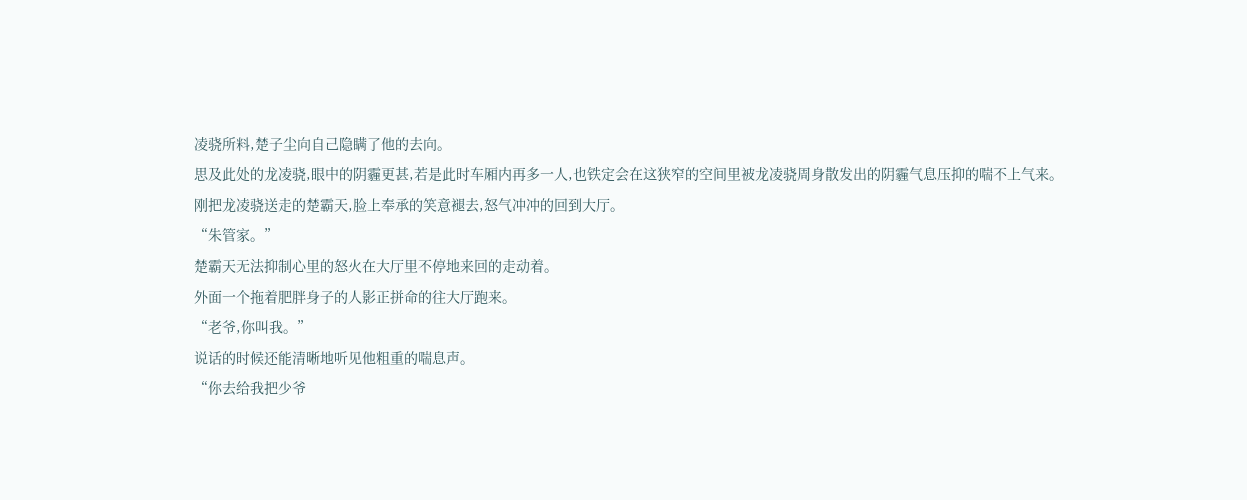凌骁所料,楚子尘向自己隐瞒了他的去向。
思及此处的龙凌骁,眼中的阴霾更甚,若是此时车厢内再多一人,也铁定会在这狭窄的空间里被龙凌骁周身散发出的阴霾气息压抑的喘不上气来。
刚把龙凌骁送走的楚霸天,脸上奉承的笑意褪去,怒气冲冲的回到大厅。
“朱管家。”
楚霸天无法抑制心里的怒火在大厅里不停地来回的走动着。
外面一个拖着肥胖身子的人影正拼命的往大厅跑来。
“老爷,你叫我。”
说话的时候还能清晰地听见他粗重的喘息声。
“你去给我把少爷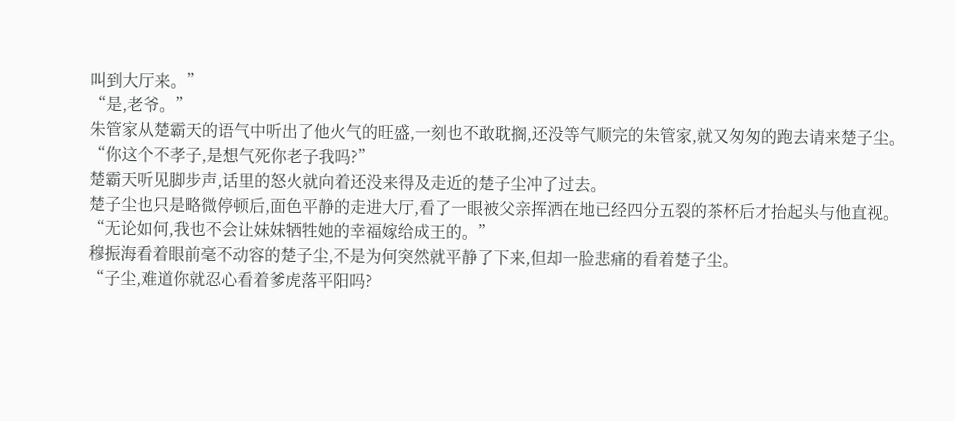叫到大厅来。”
“是,老爷。”
朱管家从楚霸天的语气中听出了他火气的旺盛,一刻也不敢耽搁,还没等气顺完的朱管家,就又匆匆的跑去请来楚子尘。
“你这个不孝子,是想气死你老子我吗?”
楚霸天听见脚步声,话里的怒火就向着还没来得及走近的楚子尘冲了过去。
楚子尘也只是略微停顿后,面色平静的走进大厅,看了一眼被父亲挥洒在地已经四分五裂的茶杯后才抬起头与他直视。
“无论如何,我也不会让妹妹牺牲她的幸福嫁给成王的。”
穆振海看着眼前毫不动容的楚子尘,不是为何突然就平静了下来,但却一脸悲痛的看着楚子尘。
“子尘,难道你就忍心看着爹虎落平阳吗?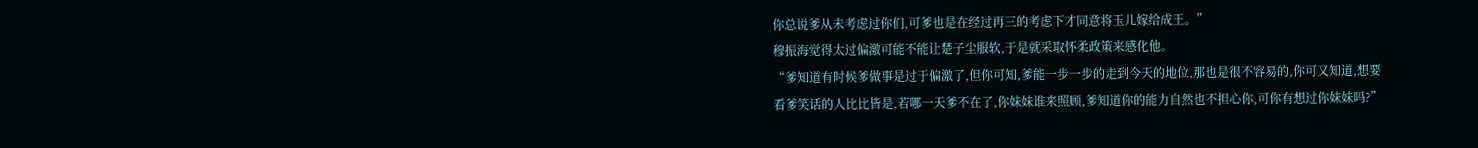你总说爹从未考虑过你们,可爹也是在经过再三的考虑下才同意将玉儿嫁给成王。”
穆振海觉得太过偏激可能不能让楚子尘服软,于是就采取怀柔政策来感化他。
“爹知道有时候爹做事是过于偏激了,但你可知,爹能一步一步的走到今天的地位,那也是很不容易的,你可又知道,想要看爹笑话的人比比皆是,若哪一天爹不在了,你妹妹谁来照顾,爹知道你的能力自然也不担心你,可你有想过你妹妹吗?”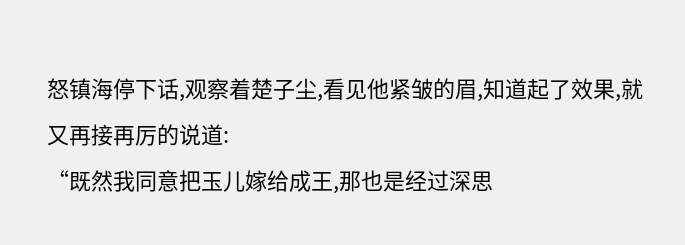怒镇海停下话,观察着楚子尘,看见他紧皱的眉,知道起了效果,就又再接再厉的说道:
“既然我同意把玉儿嫁给成王,那也是经过深思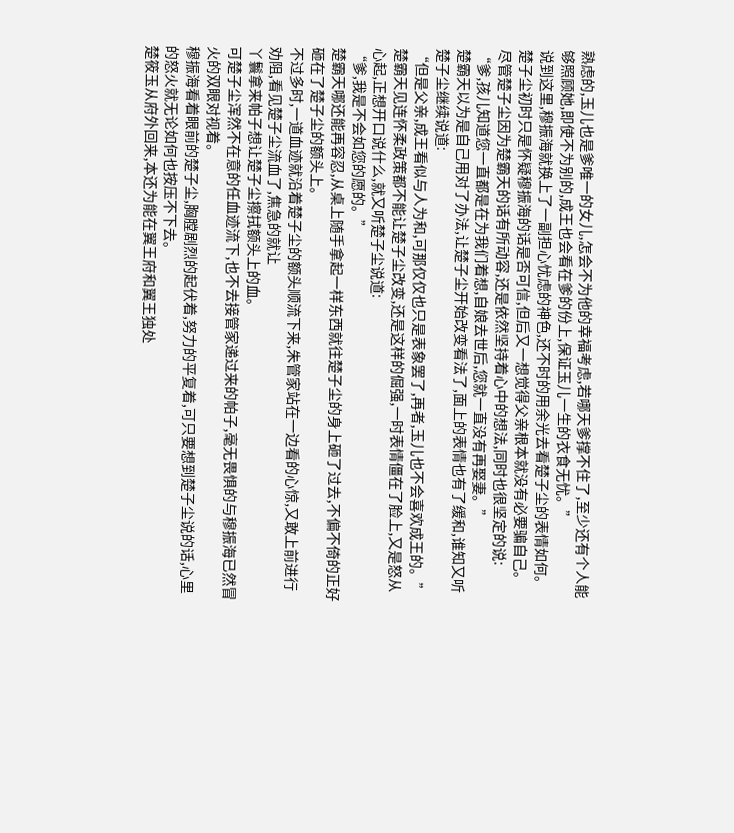熟虑的,玉儿也是爹唯一的女儿,怎会不为他的幸福考虑,若哪天爹撑不住了,至少还有个人能够照顾她,即使不为别的,成王也会看在爹的份上,保证玉儿一生的衣食无忧。”
说到这里,穆振海就换上了一副担心忧虑的神色,还不时的用余光去看楚子尘的表情如何。
楚子尘初时只是怀疑穆振海的话是否可信,但后又一想觉得父亲根本就没有必要骗自己。
尽管楚子尘因为楚霸天的话有所动容,还是依然坚持着心中的想法,同时也很坚定的说:
“爹,孩儿知道您一直都是在为我们着想,自娘去世后,您就一直没有再娶妻。”
楚霸天以为是自己用对了办法,让楚子尘开始改变看法了,面上的表情也有了缓和,谁知又听楚子尘继续说道:
“但是父亲,成王看似与人为和,可那仅仅也只是表象罢了,再者,玉儿也不会喜欢成王的。”
楚霸天见连怀柔政策都不能让楚子尘改变,还是这样的倔强,一时表情僵在了脸上,又是怒从心起,正想开口说什么,就又听楚子尘说道:
“爹,我是不会如您的愿的。”
楚霸天哪还能再容忍,从桌上随手拿起一样东西就往楚子尘的身上砸了过去,不偏不倚的正好砸在了楚子尘的额头上。
不过多时,一道血迹就沿着楚子尘的额头顺流下来,朱管家站在一边看的心惊,又敢上前进行劝阻,看见楚子尘流血了,焦急的就让
丫鬟拿来帕子想让楚子尘擦拭额头上的血。
可楚子尘浑然不在意的任血迹流下,也不去接管家递过来的帕子,毫无畏惧的与穆振海已然冒火的双眼对视着。
穆振海看着眼前的楚子尘,胸膛剧烈的起伏着,努力的平复着,可只要想到楚子尘说的话,心里的怒火就无论如何也按压不下去。
楚筱玉从府外回来,本还为能在翼王府和翼王独处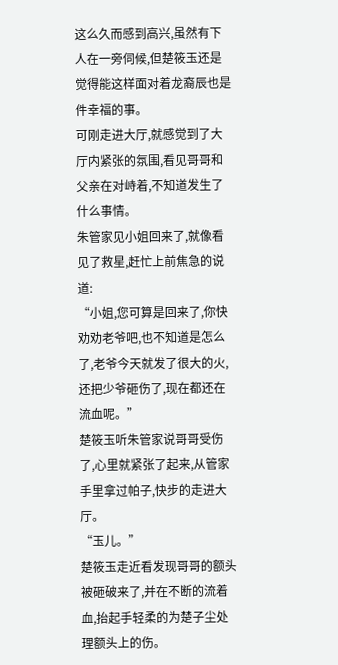这么久而感到高兴,虽然有下人在一旁伺候,但楚筱玉还是觉得能这样面对着龙裔辰也是件幸福的事。
可刚走进大厅,就感觉到了大厅内紧张的氛围,看见哥哥和父亲在对峙着,不知道发生了什么事情。
朱管家见小姐回来了,就像看见了救星,赶忙上前焦急的说道:
“小姐,您可算是回来了,你快劝劝老爷吧,也不知道是怎么了,老爷今天就发了很大的火,还把少爷砸伤了,现在都还在流血呢。”
楚筱玉听朱管家说哥哥受伤了,心里就紧张了起来,从管家手里拿过帕子,快步的走进大厅。
“玉儿。”
楚筱玉走近看发现哥哥的额头被砸破来了,并在不断的流着血,抬起手轻柔的为楚子尘处理额头上的伤。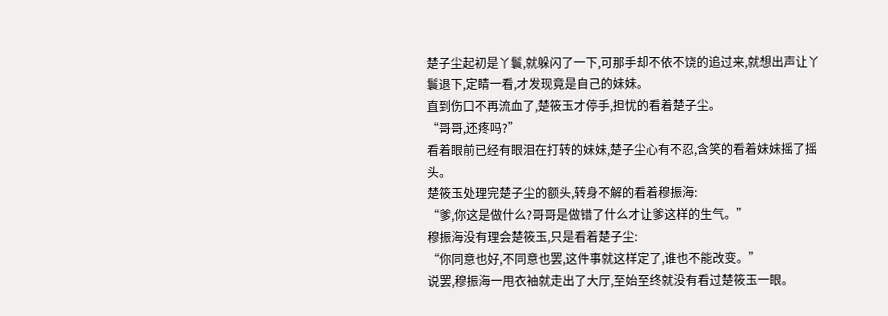楚子尘起初是丫鬟,就躲闪了一下,可那手却不依不饶的追过来,就想出声让丫鬟退下,定睛一看,才发现竟是自己的妹妹。
直到伤口不再流血了,楚筱玉才停手,担忧的看着楚子尘。
“哥哥,还疼吗?”
看着眼前已经有眼泪在打转的妹妹,楚子尘心有不忍,含笑的看着妹妹摇了摇头。
楚筱玉处理完楚子尘的额头,转身不解的看着穆振海:
“爹,你这是做什么?哥哥是做错了什么才让爹这样的生气。”
穆振海没有理会楚筱玉,只是看着楚子尘:
“你同意也好,不同意也罢,这件事就这样定了,谁也不能改变。”
说罢,穆振海一甩衣袖就走出了大厅,至始至终就没有看过楚筱玉一眼。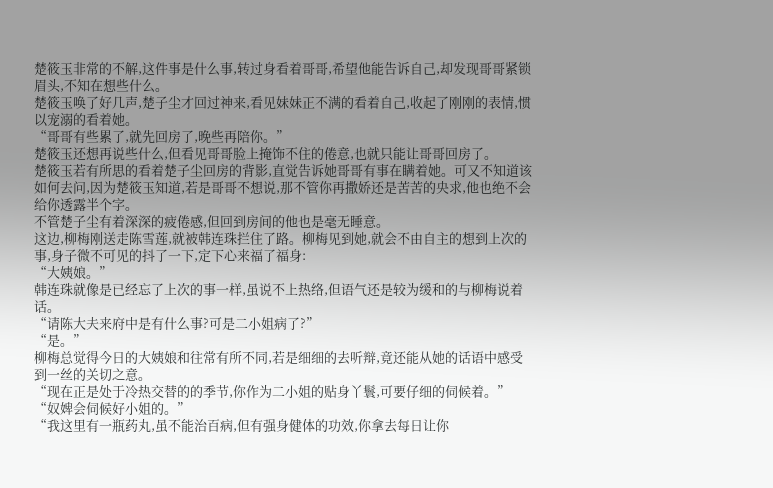楚筱玉非常的不解,这件事是什么事,转过身看着哥哥,希望他能告诉自己,却发现哥哥紧锁眉头,不知在想些什么。
楚筱玉唤了好几声,楚子尘才回过神来,看见妹妹正不满的看着自己,收起了刚刚的表情,惯以宠溺的看着她。
“哥哥有些累了,就先回房了,晚些再陪你。”
楚筱玉还想再说些什么,但看见哥哥脸上掩饰不住的倦意,也就只能让哥哥回房了。
楚筱玉若有所思的看着楚子尘回房的背影,直觉告诉她哥哥有事在瞒着她。可又不知道该如何去问,因为楚筱玉知道,若是哥哥不想说,那不管你再撒娇还是苦苦的央求,他也绝不会给你透露半个字。
不管楚子尘有着深深的疲倦感,但回到房间的他也是毫无睡意。
这边,柳梅刚送走陈雪莲,就被韩连珠拦住了路。柳梅见到她,就会不由自主的想到上次的事,身子微不可见的抖了一下,定下心来福了福身:
“大姨娘。”
韩连珠就像是已经忘了上次的事一样,虽说不上热络,但语气还是较为缓和的与柳梅说着话。
“请陈大夫来府中是有什么事?可是二小姐病了?”
“是。”
柳梅总觉得今日的大姨娘和往常有所不同,若是细细的去听辩,竟还能从她的话语中感受到一丝的关切之意。
“现在正是处于冷热交替的的季节,你作为二小姐的贴身丫鬟,可要仔细的伺候着。”
“奴婢会伺候好小姐的。”
“我这里有一瓶药丸,虽不能治百病,但有强身健体的功效,你拿去每日让你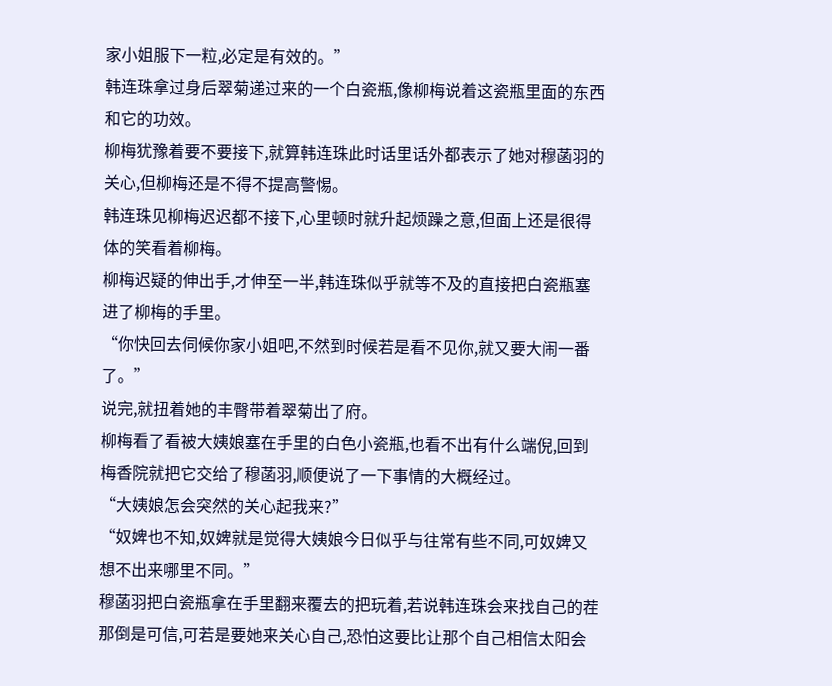家小姐服下一粒,必定是有效的。”
韩连珠拿过身后翠菊递过来的一个白瓷瓶,像柳梅说着这瓷瓶里面的东西和它的功效。
柳梅犹豫着要不要接下,就算韩连珠此时话里话外都表示了她对穆菡羽的关心,但柳梅还是不得不提高警惕。
韩连珠见柳梅迟迟都不接下,心里顿时就升起烦躁之意,但面上还是很得体的笑看着柳梅。
柳梅迟疑的伸出手,才伸至一半,韩连珠似乎就等不及的直接把白瓷瓶塞进了柳梅的手里。
“你快回去伺候你家小姐吧,不然到时候若是看不见你,就又要大闹一番了。”
说完,就扭着她的丰臀带着翠菊出了府。
柳梅看了看被大姨娘塞在手里的白色小瓷瓶,也看不出有什么端倪,回到梅香院就把它交给了穆菡羽,顺便说了一下事情的大概经过。
“大姨娘怎会突然的关心起我来?”
“奴婢也不知,奴婢就是觉得大姨娘今日似乎与往常有些不同,可奴婢又想不出来哪里不同。”
穆菡羽把白瓷瓶拿在手里翻来覆去的把玩着,若说韩连珠会来找自己的茬那倒是可信,可若是要她来关心自己,恐怕这要比让那个自己相信太阳会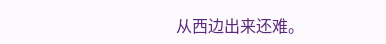从西边出来还难。